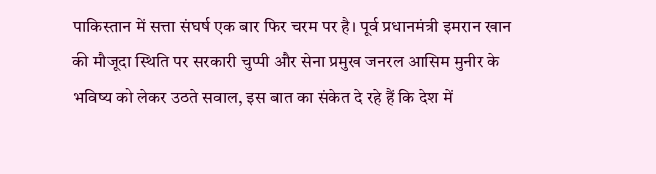पाकिस्तान में सत्ता संघर्ष एक बार फिर चरम पर है। पूर्व प्रधानमंत्री इमरान खान की मौजूदा स्थिति पर सरकारी चुप्पी और सेना प्रमुख जनरल आसिम मुनीर के भविष्य को लेकर उठते सवाल, इस बात का संकेत दे रहे हैं कि देश में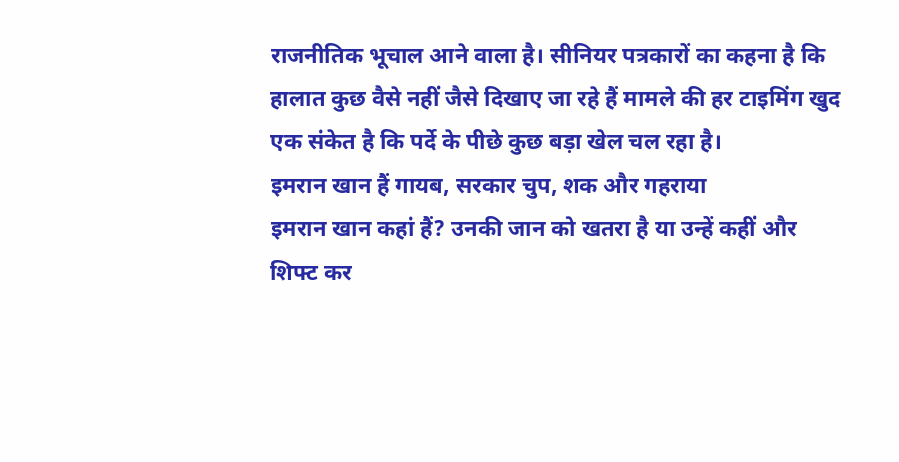राजनीतिक भूचाल आने वाला है। सीनियर पत्रकारों का कहना है कि हालात कुछ वैसे नहीं जैसे दिखाए जा रहे हैं मामले की हर टाइमिंग खुद एक संकेत है कि पर्दे के पीछे कुछ बड़ा खेल चल रहा है।
इमरान खान हैं गायब, सरकार चुप, शक और गहराया
इमरान खान कहां हैं? उनकी जान को खतरा है या उन्हें कहीं और शिफ्ट कर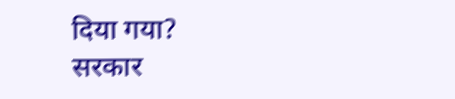दिया गया?
सरकार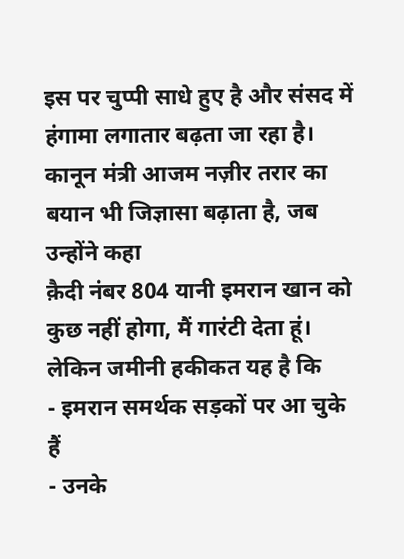इस पर चुप्पी साधे हुए है और संसद में हंगामा लगातार बढ़ता जा रहा है।
कानून मंत्री आजम नज़ीर तरार का बयान भी जिज्ञासा बढ़ाता है, जब उन्होंने कहा
क़ैदी नंबर 804 यानी इमरान खान को कुछ नहीं होगा, मैं गारंटी देता हूं।
लेकिन जमीनी हकीकत यह है कि
- इमरान समर्थक सड़कों पर आ चुके हैं
- उनके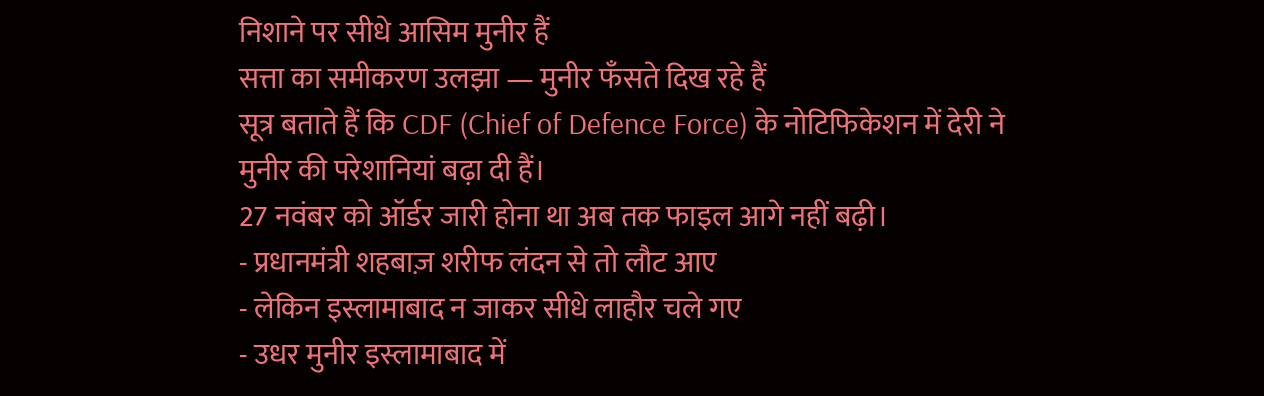निशाने पर सीधे आसिम मुनीर हैं
सत्ता का समीकरण उलझा — मुनीर फँसते दिख रहे हैं
सूत्र बताते हैं कि CDF (Chief of Defence Force) के नोटिफिकेशन में देरी ने मुनीर की परेशानियां बढ़ा दी हैं।
27 नवंबर को ऑर्डर जारी होना था अब तक फाइल आगे नहीं बढ़ी।
- प्रधानमंत्री शहबाज़ शरीफ लंदन से तो लौट आए
- लेकिन इस्लामाबाद न जाकर सीधे लाहौर चले गए
- उधर मुनीर इस्लामाबाद में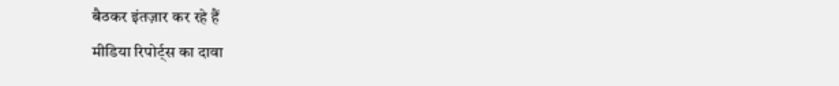बैठकर इंतज़ार कर रहे हैं
मीडिया रिपोर्ट्स का दावा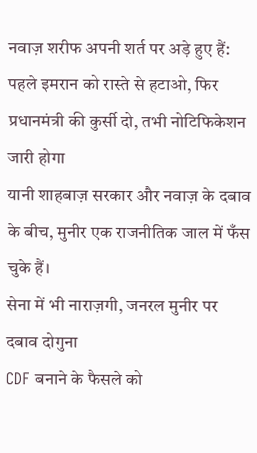नवाज़ शरीफ अपनी शर्त पर अड़े हुए हैं:
पहले इमरान को रास्ते से हटाओ, फिर प्रधानमंत्री की कुर्सी दो, तभी नोटिफिकेशन जारी होगा
यानी शाहबाज़ सरकार और नवाज़ के दबाव के बीच, मुनीर एक राजनीतिक जाल में फँस चुके हैं।
सेना में भी नाराज़गी, जनरल मुनीर पर दबाव दोगुना
CDF बनाने के फैसले को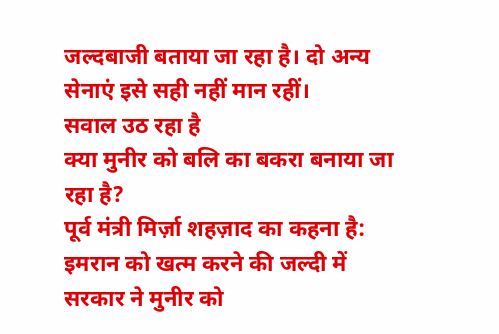जल्दबाजी बताया जा रहा है। दो अन्य सेनाएं इसे सही नहीं मान रहीं।
सवाल उठ रहा है
क्या मुनीर को बलि का बकरा बनाया जा रहा है?
पूर्व मंत्री मिर्ज़ा शहज़ाद का कहना है:
इमरान को खत्म करने की जल्दी में सरकार ने मुनीर को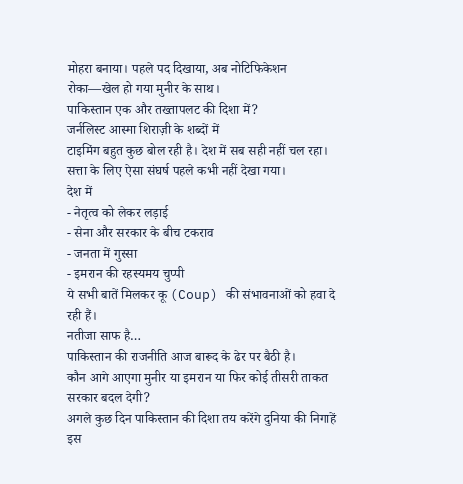मोहरा बनाया। पहले पद दिखाया, अब नोटिफिकेशन रोका—खेल हो गया मुनीर के साथ।
पाकिस्तान एक और तख्तापलट की दिशा में?
जर्नलिस्ट आस्मा शिराज़ी के शब्दों में
टाइमिंग बहुत कुछ बोल रही है। देश में सब सही नहीं चल रहा। सत्ता के लिए ऐसा संघर्ष पहले कभी नहीं देखा गया।
देश में
- नेतृत्व को लेकर लड़ाई
- सेना और सरकार के बीच टकराव
- जनता में गुस्सा
- इमरान की रहस्यमय चुप्पी
ये सभी बातें मिलकर कू (Coup) की संभावनाओं को हवा दे रही हैं।
नतीजा साफ है…
पाकिस्तान की राजनीति आज बारूद के ढेर पर बैठी है।
कौन आगे आएगा मुनीर या इमरान या फिर कोई तीसरी ताकत सरकार बदल देगी?
अगले कुछ दिन पाकिस्तान की दिशा तय करेंगे दुनिया की निगाहें इस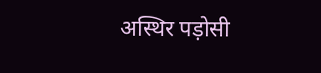अस्थिर पड़ोसी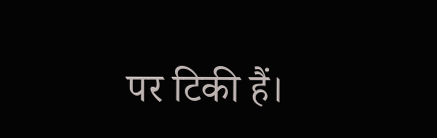पर टिकी हैं।